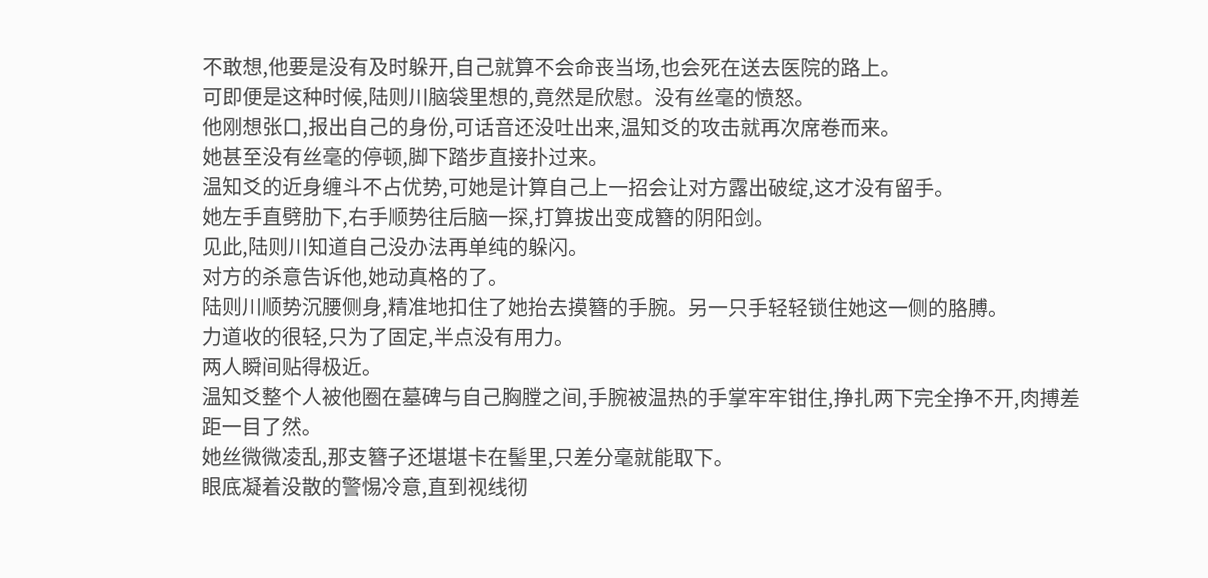不敢想,他要是没有及时躲开,自己就算不会命丧当场,也会死在送去医院的路上。
可即便是这种时候,陆则川脑袋里想的,竟然是欣慰。没有丝毫的愤怒。
他刚想张口,报出自己的身份,可话音还没吐出来,温知爻的攻击就再次席卷而来。
她甚至没有丝毫的停顿,脚下踏步直接扑过来。
温知爻的近身缠斗不占优势,可她是计算自己上一招会让对方露出破绽,这才没有留手。
她左手直劈肋下,右手顺势往后脑一探,打算拔出变成簪的阴阳剑。
见此,陆则川知道自己没办法再单纯的躲闪。
对方的杀意告诉他,她动真格的了。
陆则川顺势沉腰侧身,精准地扣住了她抬去摸簪的手腕。另一只手轻轻锁住她这一侧的胳膊。
力道收的很轻,只为了固定,半点没有用力。
两人瞬间贴得极近。
温知爻整个人被他圈在墓碑与自己胸膛之间,手腕被温热的手掌牢牢钳住,挣扎两下完全挣不开,肉搏差距一目了然。
她丝微微凌乱,那支簪子还堪堪卡在髻里,只差分毫就能取下。
眼底凝着没散的警惕冷意,直到视线彻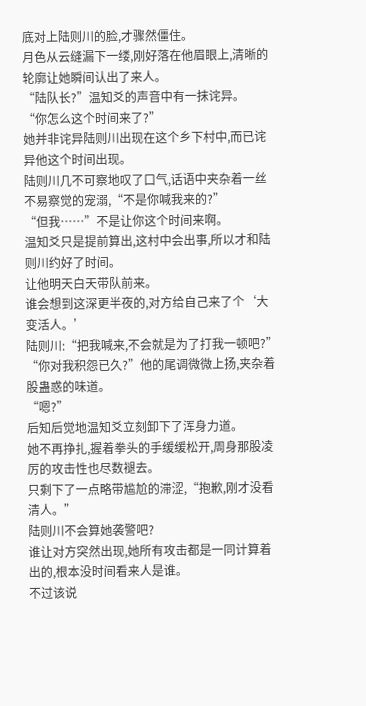底对上陆则川的脸,才骤然僵住。
月色从云缝漏下一缕,刚好落在他眉眼上,清晰的轮廓让她瞬间认出了来人。
“陆队长?”温知爻的声音中有一抹诧异。
“你怎么这个时间来了?”
她并非诧异陆则川出现在这个乡下村中,而已诧异他这个时间出现。
陆则川几不可察地叹了口气,话语中夹杂着一丝不易察觉的宠溺,“不是你喊我来的?”
“但我……”不是让你这个时间来啊。
温知爻只是提前算出,这村中会出事,所以才和陆则川约好了时间。
让他明天白天带队前来。
谁会想到这深更半夜的,对方给自己来了个‘大变活人。’
陆则川:“把我喊来,不会就是为了打我一顿吧?”
“你对我积怨已久?”他的尾调微微上扬,夹杂着股蛊惑的味道。
“嗯?”
后知后觉地温知爻立刻卸下了浑身力道。
她不再挣扎,握着拳头的手缓缓松开,周身那股凌厉的攻击性也尽数褪去。
只剩下了一点略带尴尬的滞涩,“抱歉,刚才没看清人。”
陆则川不会算她袭警吧?
谁让对方突然出现,她所有攻击都是一同计算着出的,根本没时间看来人是谁。
不过该说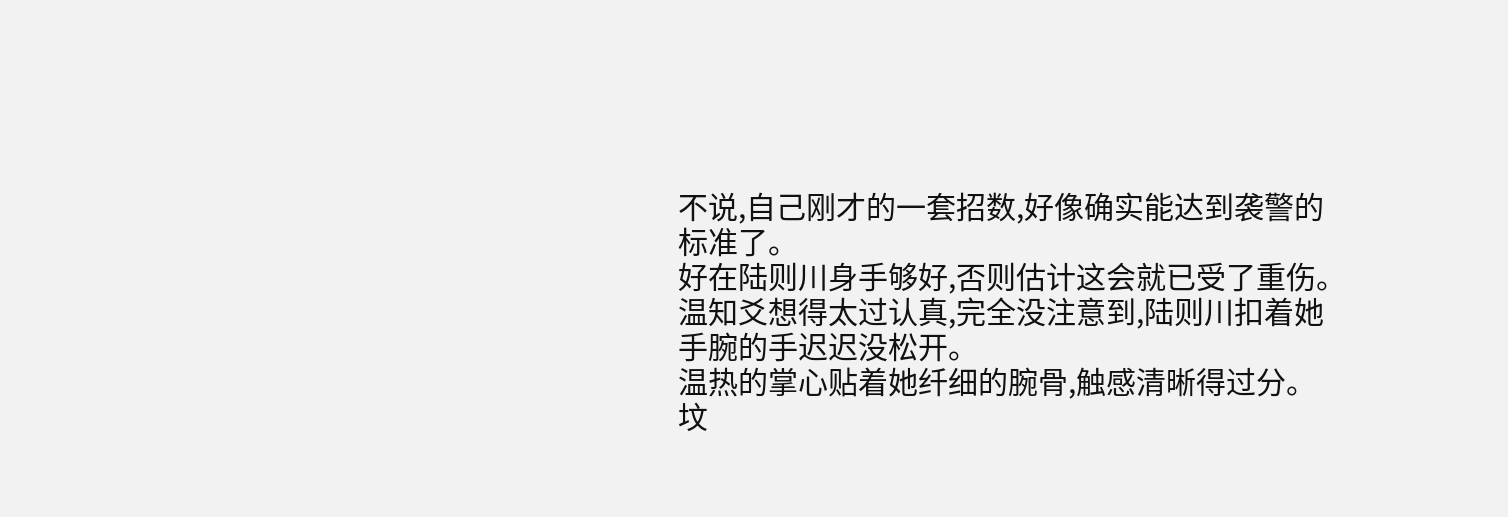不说,自己刚才的一套招数,好像确实能达到袭警的标准了。
好在陆则川身手够好,否则估计这会就已受了重伤。
温知爻想得太过认真,完全没注意到,陆则川扣着她手腕的手迟迟没松开。
温热的掌心贴着她纤细的腕骨,触感清晰得过分。
坟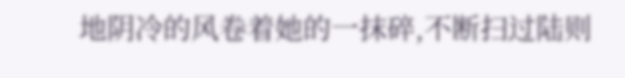地阴冷的风卷着她的一抹碎,不断扫过陆则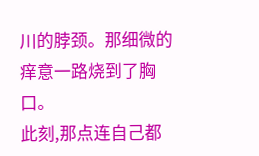川的脖颈。那细微的痒意一路烧到了胸口。
此刻,那点连自己都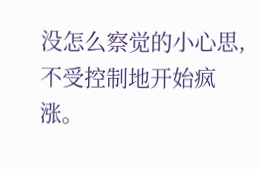没怎么察觉的小心思,不受控制地开始疯涨。